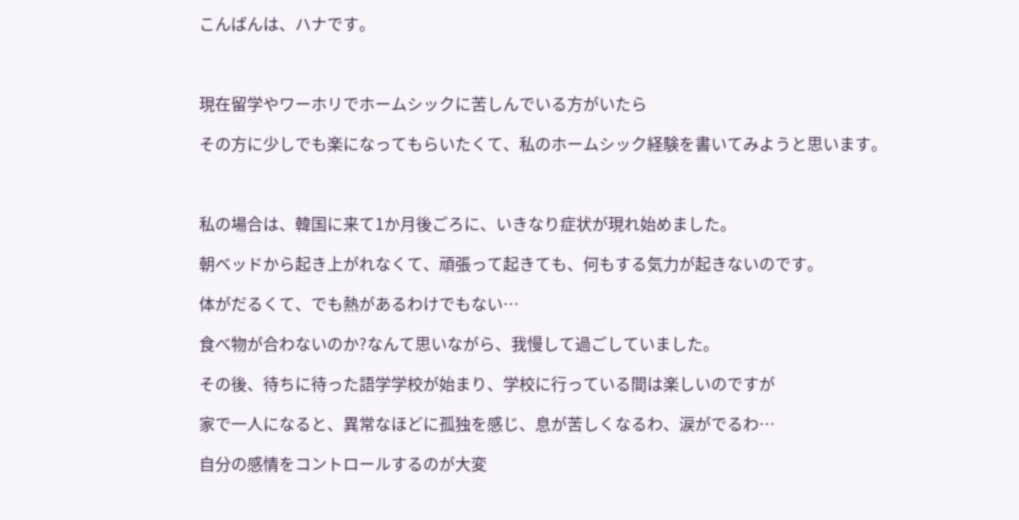こんばんは、ハナです。



現在留学やワーホリでホームシックに苦しんでいる方がいたら

その方に少しでも楽になってもらいたくて、私のホームシック経験を書いてみようと思います。



私の場合は、韓国に来て1か月後ごろに、いきなり症状が現れ始めました。

朝ベッドから起き上がれなくて、頑張って起きても、何もする気力が起きないのです。

体がだるくて、でも熱があるわけでもない…

食べ物が合わないのか?なんて思いながら、我慢して過ごしていました。

その後、待ちに待った語学学校が始まり、学校に行っている間は楽しいのですが

家で一人になると、異常なほどに孤独を感じ、息が苦しくなるわ、涙がでるわ…

自分の感情をコントロールするのが大変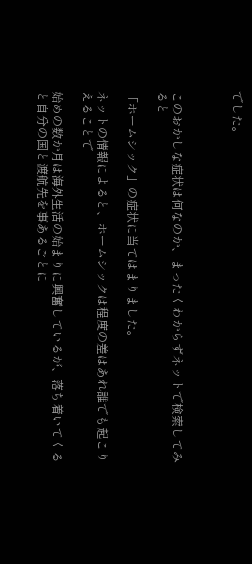でした。



このおかしな症状は何なのか、まったくわからずネットで検索してみると

「ホームシック」の症状に当てはまりました。

ネットの情報によると、ホームシックは程度の差はあれ誰でも起こりえることで

始めの数か月は海外生活の始まりに興奮しているが、落ち着いてくると自分の国と渡航先を事あるごとに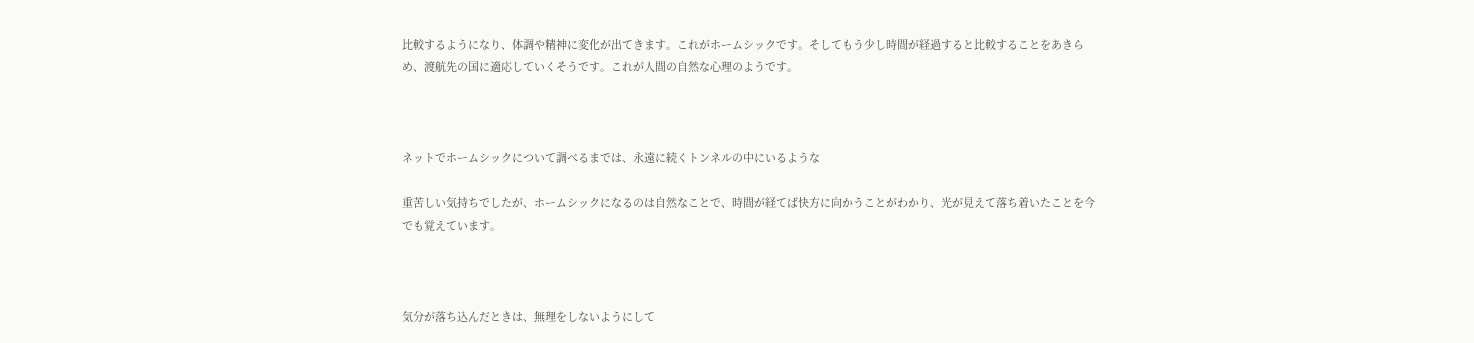比較するようになり、体調や精神に変化が出てきます。これがホームシックです。そしてもう少し時間が経過すると比較することをあきらめ、渡航先の国に適応していくそうです。これが人間の自然な心理のようです。



ネットでホームシックについて調べるまでは、永遠に続くトンネルの中にいるような

重苦しい気持ちでしたが、ホームシックになるのは自然なことで、時間が経てば快方に向かうことがわかり、光が見えて落ち着いたことを今でも覚えています。



気分が落ち込んだときは、無理をしないようにして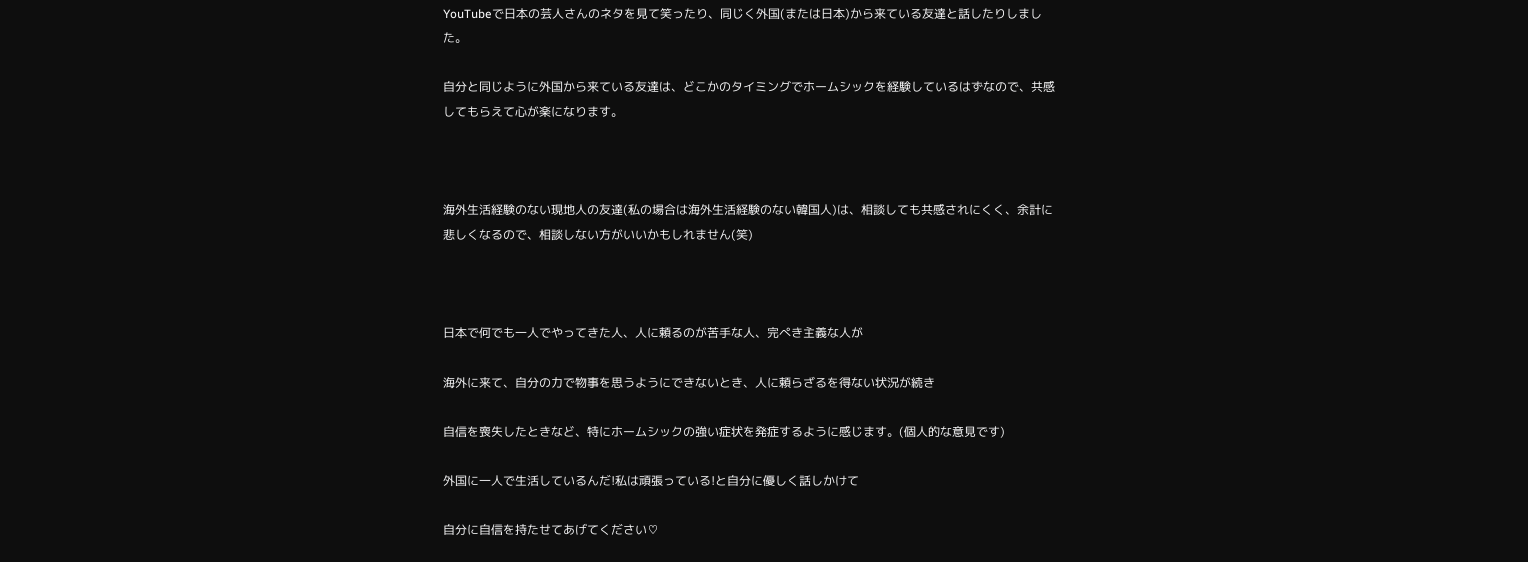YouTubeで日本の芸人さんのネタを見て笑ったり、同じく外国(または日本)から来ている友達と話したりしました。

自分と同じように外国から来ている友達は、どこかのタイミングでホームシックを経験しているはずなので、共感してもらえて心が楽になります。



海外生活経験のない現地人の友達(私の場合は海外生活経験のない韓国人)は、相談しても共感されにくく、余計に悲しくなるので、相談しない方がいいかもしれません(笑)



日本で何でも一人でやってきた人、人に頼るのが苦手な人、完ぺき主義な人が

海外に来て、自分の力で物事を思うようにできないとき、人に頼らざるを得ない状況が続き

自信を喪失したときなど、特にホームシックの強い症状を発症するように感じます。(個人的な意見です)

外国に一人で生活しているんだ!私は頑張っている!と自分に優しく話しかけて

自分に自信を持たせてあげてください♡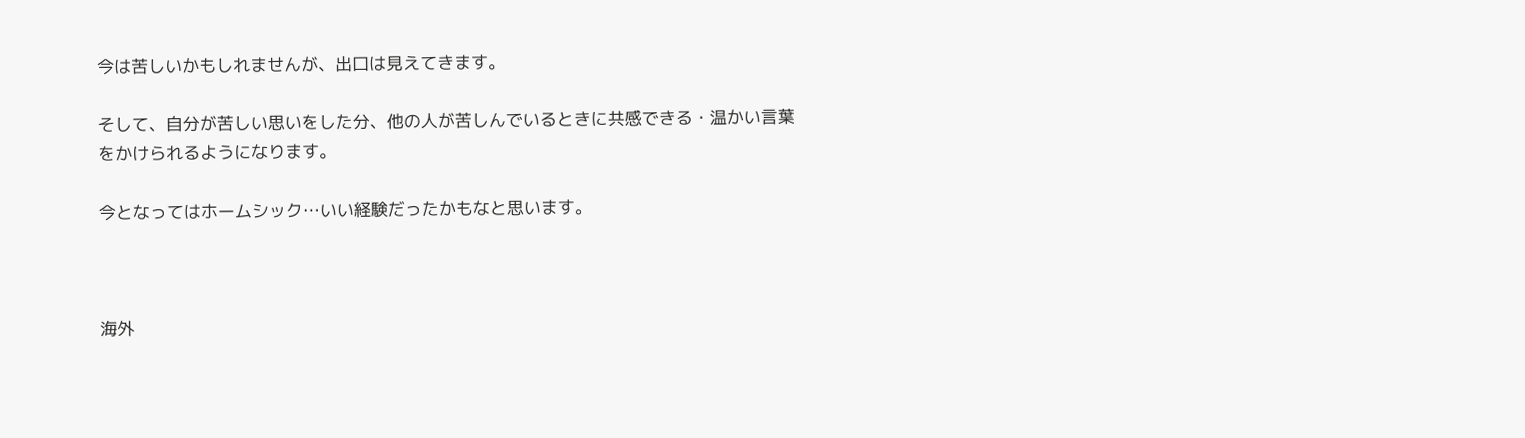今は苦しいかもしれませんが、出口は見えてきます。

そして、自分が苦しい思いをした分、他の人が苦しんでいるときに共感できる・温かい言葉をかけられるようになります。

今となってはホームシック…いい経験だったかもなと思います。



海外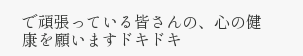で頑張っている皆さんの、心の健康を願いますドキドキ